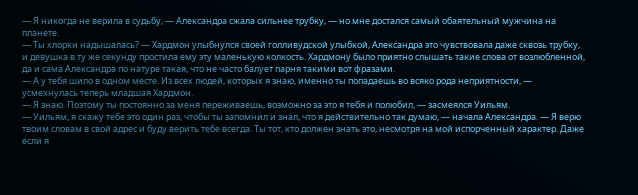— Я никогда не верила в судьбу, — Александра сжала сильнее трубку, — но мне достался самый обаятельный мужчина на планете.
— Ты хлорки надышалась? — Хардмон улыбнулся своей голливудской улыбкой, Александра это чувствовала даже сквозь трубку, и девушка в ту же секунду простила ему эту маленькую колкость. Хардмону было приятно слышать такие слова от возлюбленной, да и сама Александра по натуре такая, что не часто балует парня такими вот фразами.
— А у тебя шило в одном месте. Из всех людей, которых я знаю, именно ты попадаешь во всяко рода неприятности, — усмехнулась теперь младшая Хардмон.
— Я знаю. Поэтому ты постоянно за меня переживаешь, возможно за это я тебя и полюбил, — засмеялся Уильям.
— Уильям, я скажу тебе это один раз, чтобы ты запомнил и знал, что я действительно так думаю, — начала Александра. — Я верю твоим словам в свой адрес и буду верить тебе всегда. Ты тот, кто должен знать это, несмотря на мой испорченный характер. Даже если я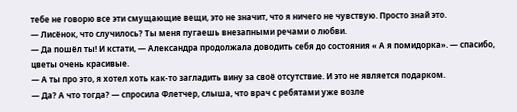тебе не говорю все эти смущающие вещи, это не значит, что я ничего не чувствую. Просто знай это.
— Лисёнок, что случилось? Ты меня пугаешь внезапными речами о любви.
— Да пошёл ты! И кстати, — Александра продолжала доводить себя до состояния « А я помидорка». — спасибо, цветы очень красивые.
— А ты про это, я хотел хоть как-то загладить вину за своё отсутствие. И это не является подарком.
— Да? А что тогда? — спросила Флетчер, слыша, что врач с ребятами уже возле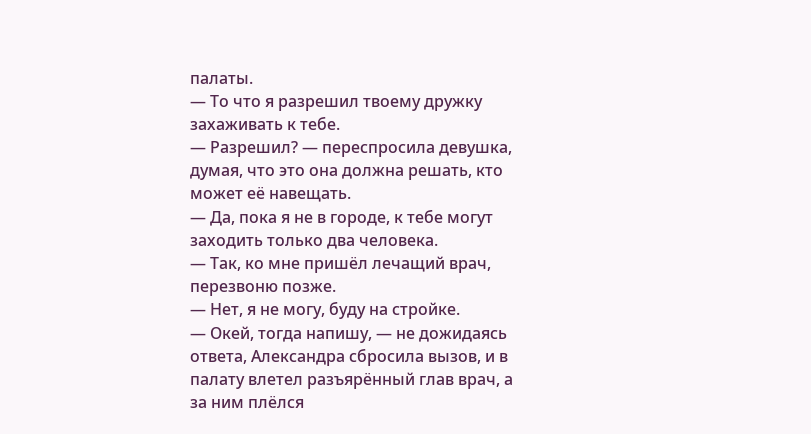палаты.
— То что я разрешил твоему дружку захаживать к тебе.
— Разрешил? — переспросила девушка, думая, что это она должна решать, кто может её навещать.
— Да, пока я не в городе, к тебе могут заходить только два человека.
— Так, ко мне пришёл лечащий врач, перезвоню позже.
— Нет, я не могу, буду на стройке.
— Окей, тогда напишу, — не дожидаясь ответа, Александра сбросила вызов, и в палату влетел разъярённый глав врач, а за ним плёлся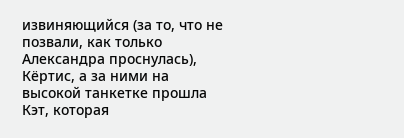извиняющийся (за то, что не позвали, как только Александра проснулась), Кёртис, а за ними на высокой танкетке прошла Кэт, которая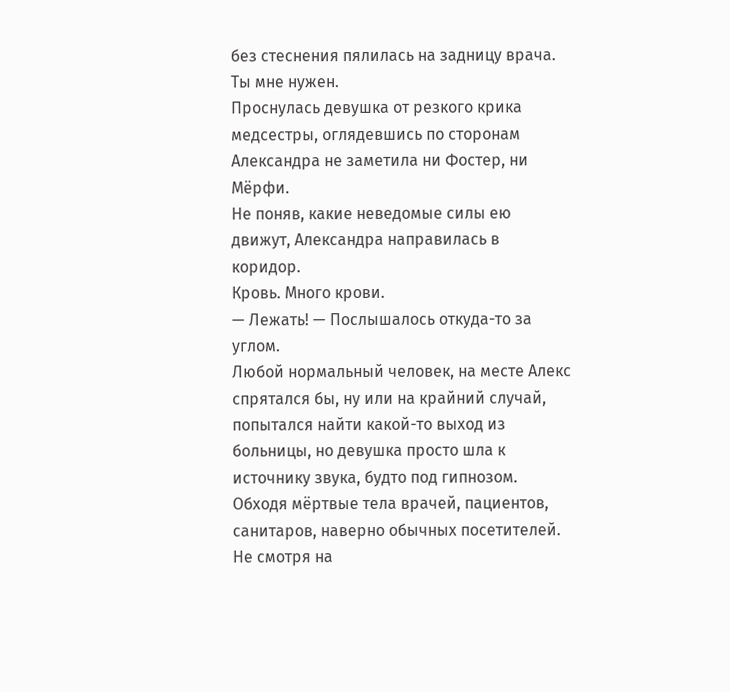без стеснения пялилась на задницу врача.
Ты мне нужен.
Проснулась девушка от резкого крика медсестры, оглядевшись по сторонам Александра не заметила ни Фостер, ни Мёрфи.
Не поняв, какие неведомые силы ею движут, Александра направилась в коридор.
Кровь. Много крови.
— Лежать! — Послышалось откуда-то за углом.
Любой нормальный человек, на месте Алекс спрятался бы, ну или на крайний случай, попытался найти какой-то выход из больницы, но девушка просто шла к источнику звука, будто под гипнозом. Обходя мёртвые тела врачей, пациентов, санитаров, наверно обычных посетителей. Не смотря на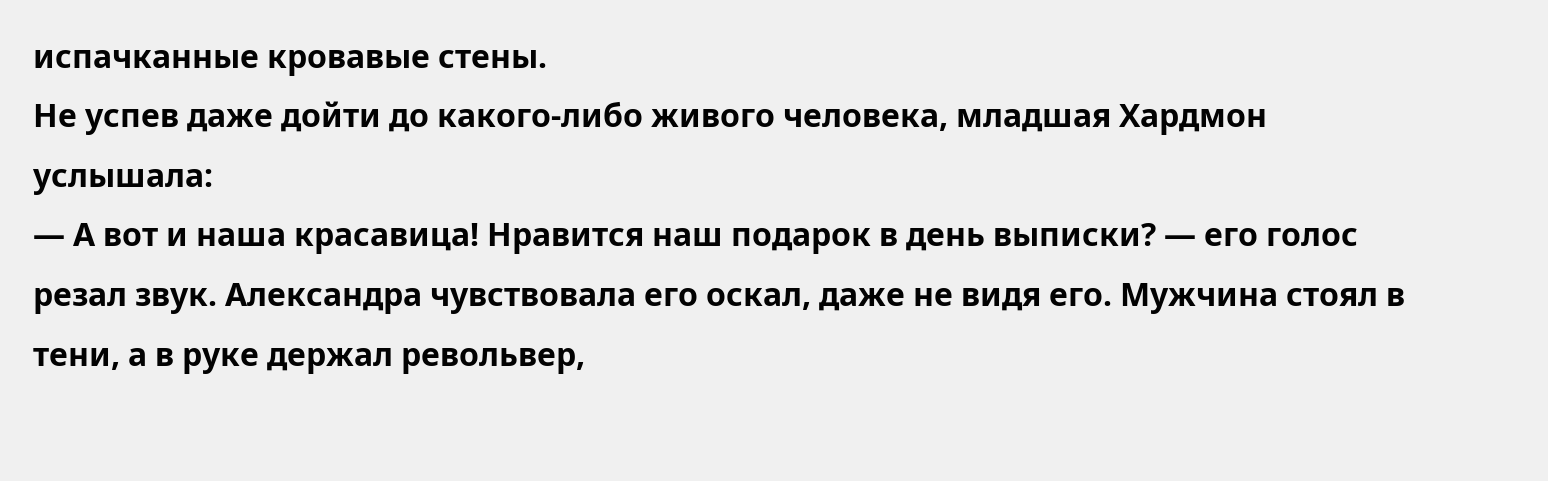испачканные кровавые стены.
Не успев даже дойти до какого-либо живого человека, младшая Хардмон услышала:
— А вот и наша красавица! Нравится наш подарок в день выписки? — его голос резал звук. Александра чувствовала его оскал, даже не видя его. Мужчина стоял в тени, а в руке держал револьвер,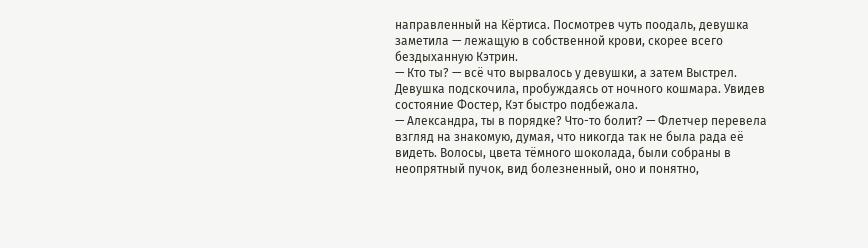направленный на Кёртиса. Посмотрев чуть поодаль, девушка заметила — лежащую в собственной крови, скорее всего бездыханную Кэтрин.
— Кто ты? — всё что вырвалось у девушки, а затем Выстрел.
Девушка подскочила, пробуждаясь от ночного кошмара. Увидев состояние Фостер, Кэт быстро подбежала.
— Александра, ты в порядке? Что-то болит? — Флетчер перевела взгляд на знакомую, думая, что никогда так не была рада её видеть. Волосы, цвета тёмного шоколада, были собраны в неопрятный пучок, вид болезненный, оно и понятно,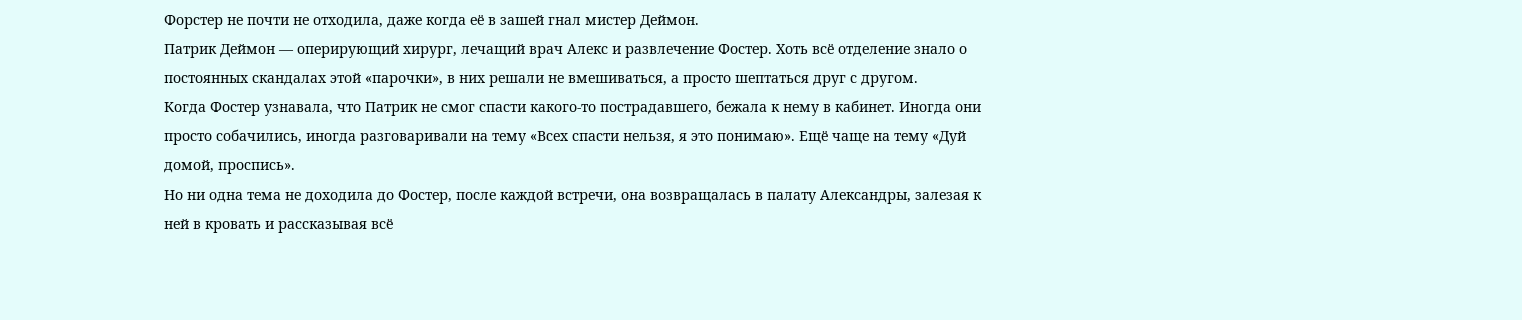Форстер не почти не отходила, даже когда её в зашей гнал мистер Деймон.
Патрик Деймон — оперирующий хирург, лечащий врач Алекс и развлечение Фостер. Хоть всё отделение знало о постоянных скандалах этой «парочки», в них решали не вмешиваться, а просто шептаться друг с другом.
Когда Фостер узнавала, что Патрик не смог спасти какого-то пострадавшего, бежала к нему в кабинет. Иногда они просто собачились, иногда разговаривали на тему «Всех спасти нельзя, я это понимаю». Ещё чаще на тему «Дуй домой, проспись».
Но ни одна тема не доходила до Фостер, после каждой встречи, она возвращалась в палату Александры, залезая к ней в кровать и рассказывая всё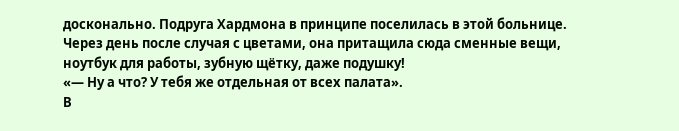досконально. Подруга Хардмона в принципе поселилась в этой больнице. Через день после случая с цветами, она притащила сюда сменные вещи, ноутбук для работы, зубную щётку, даже подушку!
«— Ну а что? У тебя же отдельная от всех палата».
В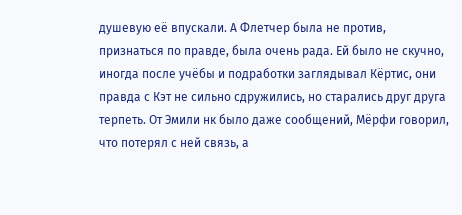душевую её впускали. А Флетчер была не против, признаться по правде, была очень рада. Ей было не скучно, иногда после учёбы и подработки заглядывал Кёртис, они правда с Кэт не сильно сдружились, но старались друг друга терпеть. От Эмили нк было даже сообщений, Мёрфи говорил, что потерял с ней связь, а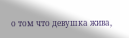о том что девушка жива,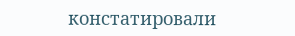констатировали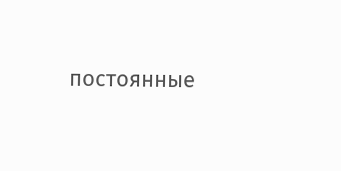постоянные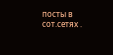посты в сот.сетях .